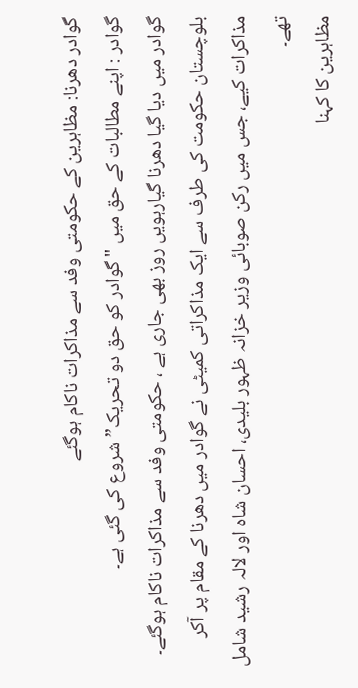گوادر دھرنا: مظاہرین کے حکومتی وفد سے مذاکرات ناکام ہوگئے
گوادر : اپنے مطالبات کے حق میں "گوادر کو حق دو تحریک” شروع کی گئی ہے۔
گوادر میں دیا گیا دھرنا گیارہویں روز بھی جاری ہے ، حکومتی وفد سے مذاکرات ناکام ہوگئے۔
بلوچستان حکومت کی طرف سے ایک مذاکراتی کمیٹی نے گوادر میں دھرنا کے مقام پر آکر مذاکرات کیے، جس میں رکن صوبائی وزیر خزانہ ظہور بلیدی، احسان شاہ اور لالہ رشید شامل تھے۔
مظاہرین کا کہنا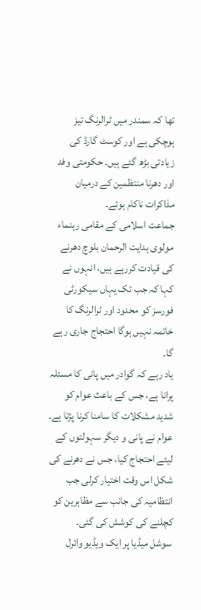تھا کہ سمندر میں ٹرالرنگ تیز ہوچکی ہے اور کوسٹ گارڈ کی زیادتی بڑھ گئے ہیں۔ حکومتی وفد اور دھرنا منتظمین کے درمیان مذاکرات ناکام ہوئے۔
جماعت اسلامی کے مقامی رہنماء مولوی ہدایت الرحمان بلوچ دھرنے کی قیادت کررہے ہیں، انہوں نے کہا کہ جب تک یہاں سیکورٹی فورسز کو محدود اور ٹرالرنگ کا خاتمہ نہیں ہوگا احتجاج جاری رہے گا۔
یاد رہے کہ گوادر میں پانی کا مسئلہ پرانا ہے، جس کے باعث عوام کو شدید مشکلات کا سامنا کرنا پڑتا ہے۔ عوام نے پانی و دیگر سہولتوں کے لیئے احتجاج کیا، جس نے دھرنے کی شکل اس وقت اختیار کرلی جب انتظامیہ کی جانب سے مظاہرین کو کچلنے کی کوشش کی گئی۔
سوشل میڈیا پر ایک ویڈیو وائرل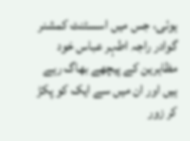ہوئی، جس میں اسسٹنٹ کمشنر گوادر راجہ اطہر عباس خود مظاہرین کے پیچھے بھاگ رہے ہیں اور ان میں سے ایک کو پکڑ کر زور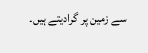سے زمین پر گرادیتے ہیں۔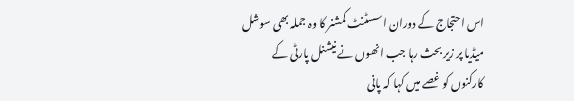اس احتجاج کے دوران اسسٹنٹ کمشنر کا وہ جملہ بھی سوشل میڈیا پر زیر بحث رہا جب انھوں نے نیشنل پارٹی کے کارکنوں کو غصے میں کہا کہ پانی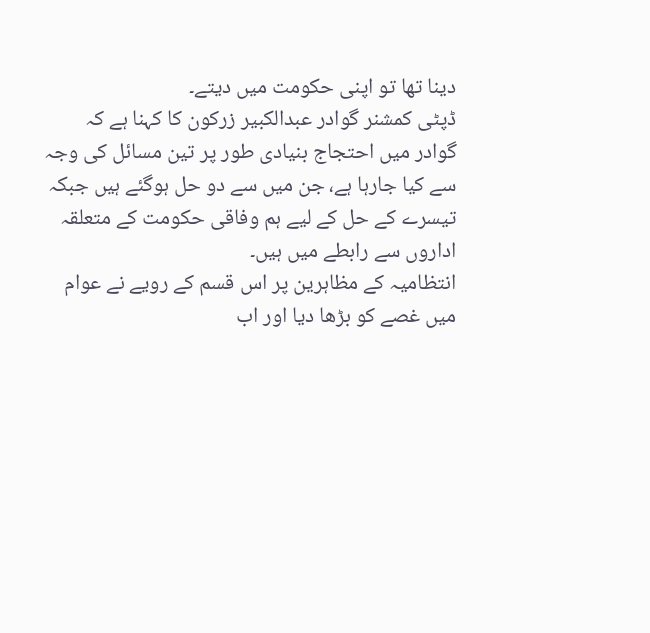دینا تھا تو اپنی حکومت میں دیتے۔
ڈپٹی کمشنر گوادر عبدالکبیر زرکون کا کہنا ہے کہ گوادر میں احتجاج بنیادی طور پر تین مسائل کی وجہ سے کیا جارہا ہے، جن میں سے دو حل ہوگئے ہیں جبکہ تیسرے کے حل کے لیے ہم وفاقی حکومت کے متعلقہ اداروں سے رابطے میں ہیں۔
انتظامیہ کے مظاہرین پر اس قسم کے رویے نے عوام میں غصے کو بڑھا دیا اور اب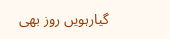گیارہویں روز بھی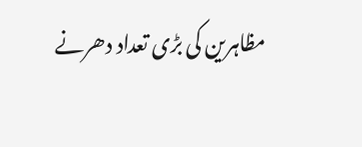مظاہرین کی بڑی تعداد دھرنے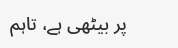پر بیٹھی ہے، تاہم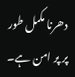دھرنا مکمل طور پر پر امن ہے۔